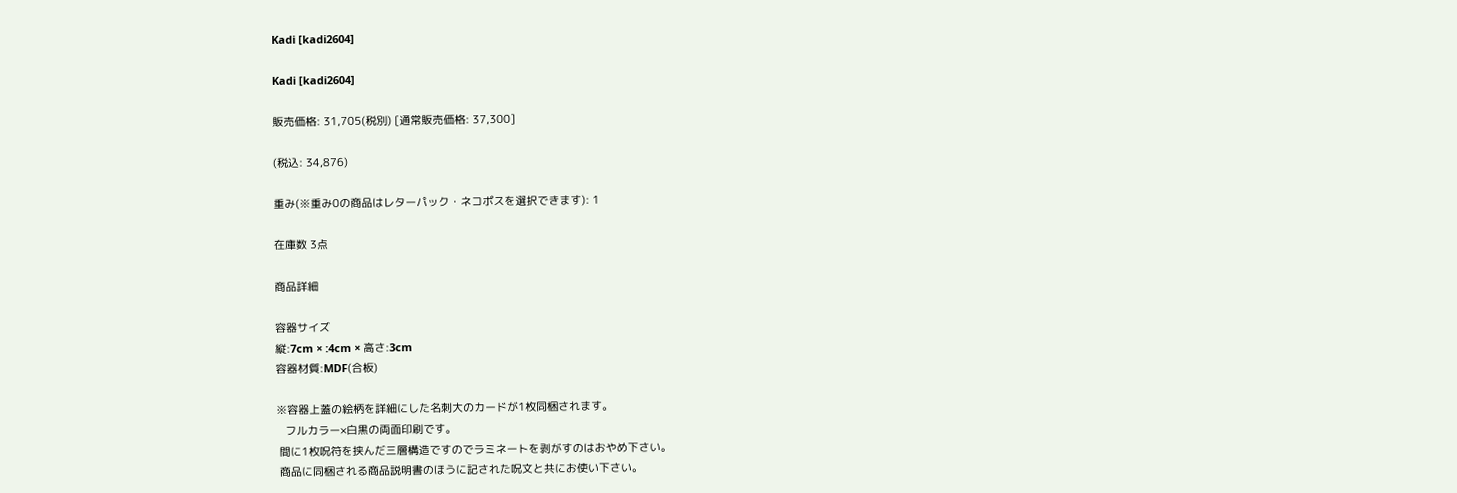Kadi [kadi2604]

Kadi [kadi2604]

販売価格: 31,705(税別) [通常販売価格: 37,300]

(税込: 34,876)

重み(※重み0の商品はレターパック・ネコポスを選択できます): 1

在庫数 3点

商品詳細

容器サイズ
縦:7cm × :4cm × 高さ:3cm
容器材質:MDF(合板)

※容器上蓋の絵柄を詳細にした名刺大のカードが1枚同梱されます。
   フルカラー×白黒の両面印刷です。
 間に1枚呪符を挟んだ三層構造ですのでラミネートを剥がすのはおやめ下さい。
 商品に同梱される商品説明書のほうに記された呪文と共にお使い下さい。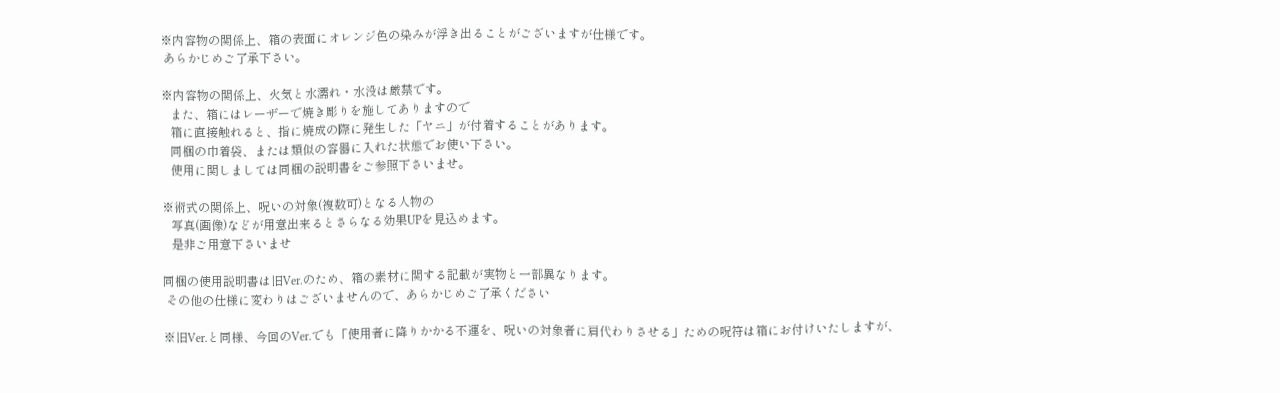※内容物の関係上、箱の表面にオレンジ色の染みが浮き出ることがございますが仕様です。
 あらかじめご了承下さい。

※内容物の関係上、火気と水濡れ・水没は厳禁です。
   また、箱にはレーザーで焼き彫りを施してありますので
   箱に直接触れると、指に焼成の際に発生した「ヤニ」が付着することがあります。
   同梱の巾着袋、または類似の容器に入れた状態でお使い下さい。
   使用に関しましては同梱の説明書をご参照下さいませ。

※術式の関係上、呪いの対象(複数可)となる人物の
   写真(画像)などが用意出来るとさらなる効果UPを見込めます。
   是非ご用意下さいませ

同梱の使用説明書は旧Ver.のため、箱の素材に関する記載が実物と一部異なります。
 その他の仕様に変わりはございませんので、あらかじめご了承ください

※旧Ver.と同様、今回のVer.でも「使用者に降りかかる不運を、呪いの対象者に肩代わりさせる」ための呪符は箱にお付けいたしますが、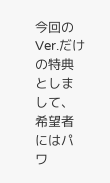今回のVer.だけの特典としまして、希望者にはパワ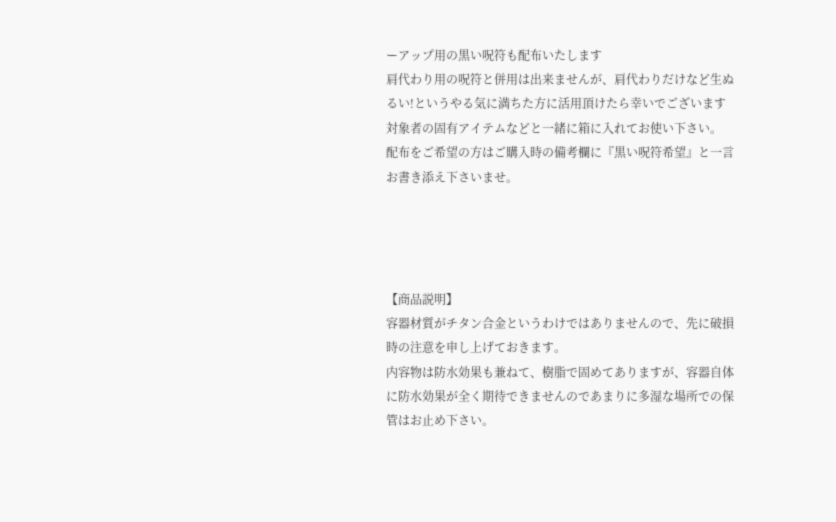ーアップ用の黒い呪符も配布いたします
肩代わり用の呪符と併用は出来ませんが、肩代わりだけなど生ぬるい!というやる気に満ちた方に活用頂けたら幸いでございます
対象者の固有アイテムなどと一緒に箱に入れてお使い下さい。
配布をご希望の方はご購入時の備考欄に『黒い呪符希望』と一言お書き添え下さいませ。




【商品説明】
容器材質がチタン合金というわけではありませんので、先に破損時の注意を申し上げておきます。
内容物は防水効果も兼ねて、樹脂で固めてありますが、容器自体に防水効果が全く期待できませんのであまりに多湿な場所での保管はお止め下さい。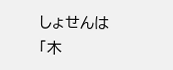しょせんは「木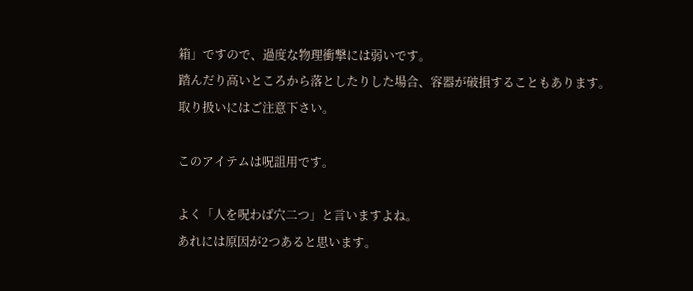箱」ですので、過度な物理衝撃には弱いです。
踏んだり高いところから落としたりした場合、容器が破損することもあります。
取り扱いにはご注意下さい。

このアイテムは呪詛用です。

よく「人を呪わば穴二つ」と言いますよね。
あれには原因が2つあると思います。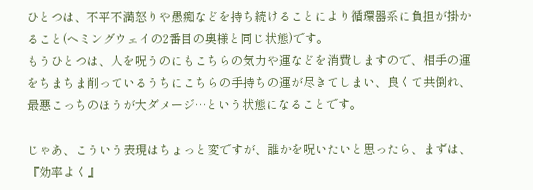ひとつは、不平不満怒りや愚痴などを持ち続けることにより循環器系に負担が掛かること(ヘミングウェイの2番目の奥様と同じ状態)です。
もうひとつは、人を呪うのにもこちらの気力や運などを消費しますので、相手の運をちまちま削っているうちにこちらの手持ちの運が尽きてしまい、良くて共倒れ、最悪こっちのほうが大ダメージ…という状態になることです。

じゃあ、こういう表現はちょっと変ですが、誰かを呪いたいと思ったら、まずは、『効率よく』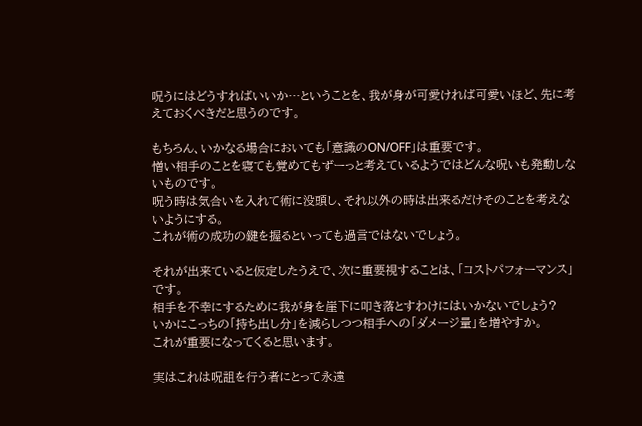呪うにはどうすればいいか…ということを、我が身が可愛ければ可愛いほど、先に考えておくべきだと思うのです。

もちろん、いかなる場合においても「意識のON/OFF」は重要です。
憎い相手のことを寝ても覚めてもずーっと考えているようではどんな呪いも発動しないものです。
呪う時は気合いを入れて術に没頭し、それ以外の時は出来るだけそのことを考えないようにする。
これが術の成功の鍵を握るといっても過言ではないでしょう。

それが出来ていると仮定したうえで、次に重要視することは、「コストパフォーマンス」です。
相手を不幸にするために我が身を崖下に叩き落とすわけにはいかないでしょう?
いかにこっちの「持ち出し分」を減らしつつ相手への「ダメージ量」を増やすか。
これが重要になってくると思います。

実はこれは呪詛を行う者にとって永遠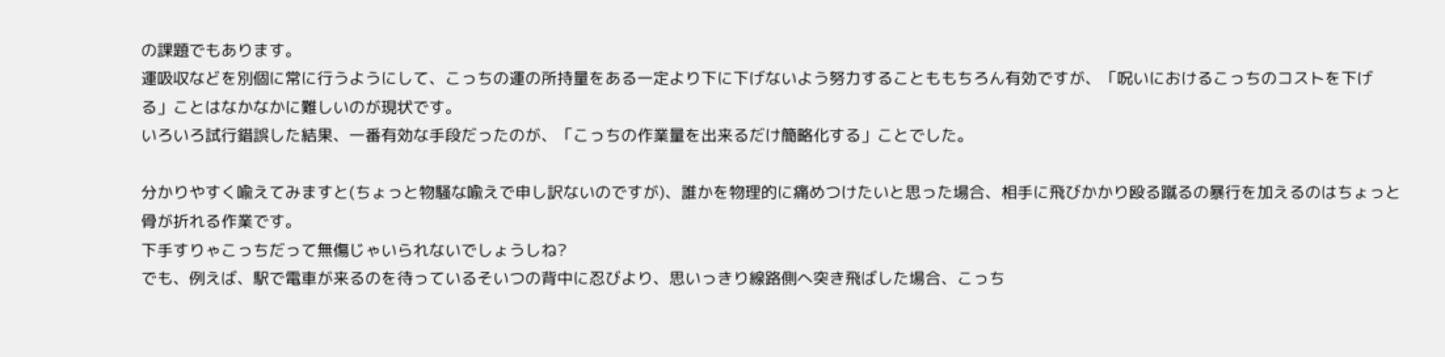の課題でもあります。
運吸収などを別個に常に行うようにして、こっちの運の所持量をある一定より下に下げないよう努力することももちろん有効ですが、「呪いにおけるこっちのコストを下げる」ことはなかなかに難しいのが現状です。
いろいろ試行錯誤した結果、一番有効な手段だったのが、「こっちの作業量を出来るだけ簡略化する」ことでした。

分かりやすく喩えてみますと(ちょっと物騒な喩えで申し訳ないのですが)、誰かを物理的に痛めつけたいと思った場合、相手に飛びかかり殴る蹴るの暴行を加えるのはちょっと骨が折れる作業です。
下手すりゃこっちだって無傷じゃいられないでしょうしね?
でも、例えば、駅で電車が来るのを待っているそいつの背中に忍びより、思いっきり線路側へ突き飛ばした場合、こっち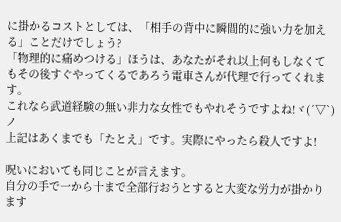に掛かるコストとしては、「相手の背中に瞬間的に強い力を加える」ことだけでしょう?
「物理的に痛めつける」ほうは、あなたがそれ以上何もしなくてもその後すぐやってくるであろう電車さんが代理で行ってくれます。
これなら武道経験の無い非力な女性でもやれそうですよね!ヾ(´▽`)ノ
上記はあくまでも「たとえ」です。実際にやったら殺人ですよ!

呪いにおいても同じことが言えます。
自分の手で一から十まで全部行おうとすると大変な労力が掛かります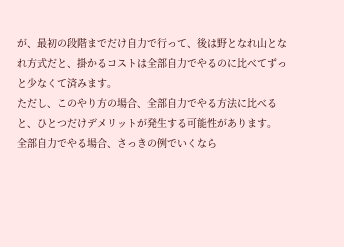が、最初の段階までだけ自力で行って、後は野となれ山となれ方式だと、掛かるコストは全部自力でやるのに比べてずっと少なくて済みます。
ただし、このやり方の場合、全部自力でやる方法に比べると、ひとつだけデメリットが発生する可能性があります。
全部自力でやる場合、さっきの例でいくなら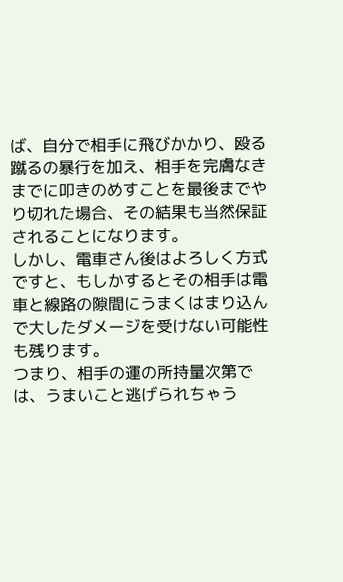ば、自分で相手に飛びかかり、殴る蹴るの暴行を加え、相手を完膚なきまでに叩きのめすことを最後までやり切れた場合、その結果も当然保証されることになります。
しかし、電車さん後はよろしく方式ですと、もしかするとその相手は電車と線路の隙間にうまくはまり込んで大したダメージを受けない可能性も残ります。
つまり、相手の運の所持量次第では、うまいこと逃げられちゃう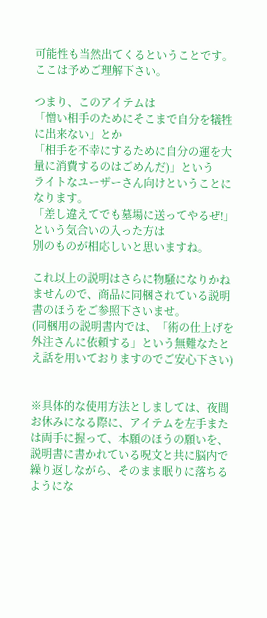可能性も当然出てくるということです。ここは予めご理解下さい。

つまり、このアイテムは
「憎い相手のためにそこまで自分を犠牲に出来ない」とか
「相手を不幸にするために自分の運を大量に消費するのはごめんだ)」という
ライトなユーザーさん向けということになります。
「差し違えてでも墓場に送ってやるぜ!」という気合いの入った方は
別のものが相応しいと思いますね。

これ以上の説明はさらに物騒になりかねませんので、商品に同梱されている説明書のほうをご参照下さいませ。
(同梱用の説明書内では、「術の仕上げを外注さんに依頼する」という無難なたとえ話を用いておりますのでご安心下さい)


※具体的な使用方法としましては、夜間お休みになる際に、アイテムを左手または両手に握って、本願のほうの願いを、説明書に書かれている呪文と共に脳内で繰り返しながら、そのまま眠りに落ちるようにな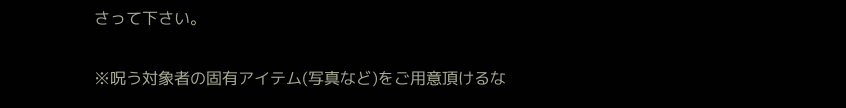さって下さい。

※呪う対象者の固有アイテム(写真など)をご用意頂けるな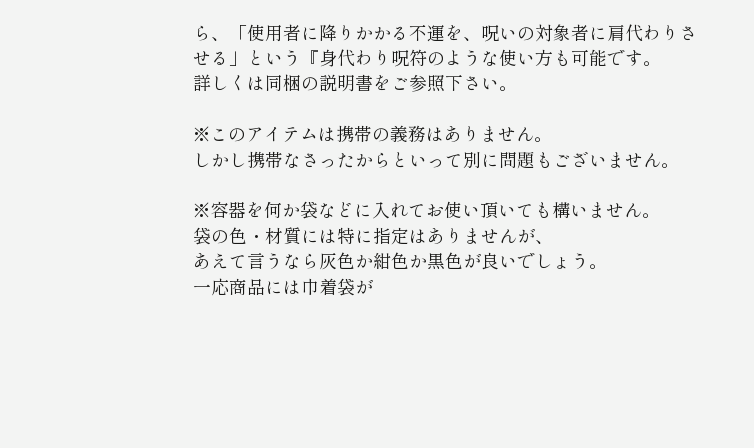ら、「使用者に降りかかる不運を、呪いの対象者に肩代わりさせる」という『身代わり呪符のような使い方も可能です。
詳しくは同梱の説明書をご参照下さい。

※このアイテムは携帯の義務はありません。
しかし携帯なさったからといって別に問題もございません。

※容器を何か袋などに入れてお使い頂いても構いません。
袋の色・材質には特に指定はありませんが、
あえて言うなら灰色か紺色か黒色が良いでしょう。
一応商品には巾着袋が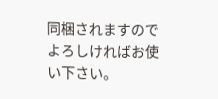同梱されますのでよろしければお使い下さい。